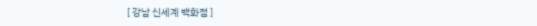[ 강남 신세계 백화점 ]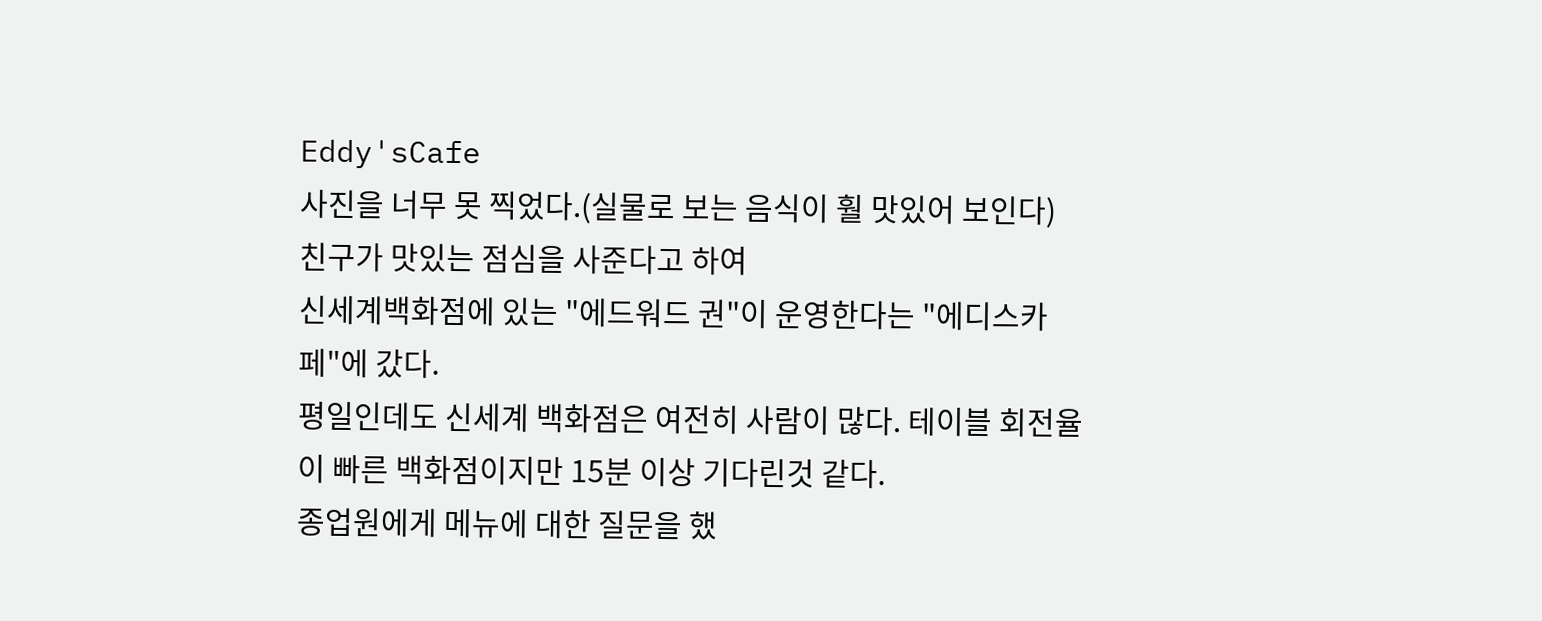Eddy'sCafe
사진을 너무 못 찍었다.(실물로 보는 음식이 훨 맛있어 보인다)
친구가 맛있는 점심을 사준다고 하여
신세계백화점에 있는 "에드워드 권"이 운영한다는 "에디스카페"에 갔다.
평일인데도 신세계 백화점은 여전히 사람이 많다. 테이블 회전율이 빠른 백화점이지만 15분 이상 기다린것 같다.
종업원에게 메뉴에 대한 질문을 했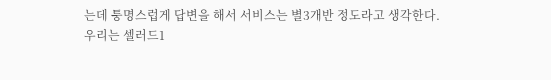는데 퉁명스럽게 답변을 해서 서비스는 별3개반 정도라고 생각한다.
우리는 셀러드1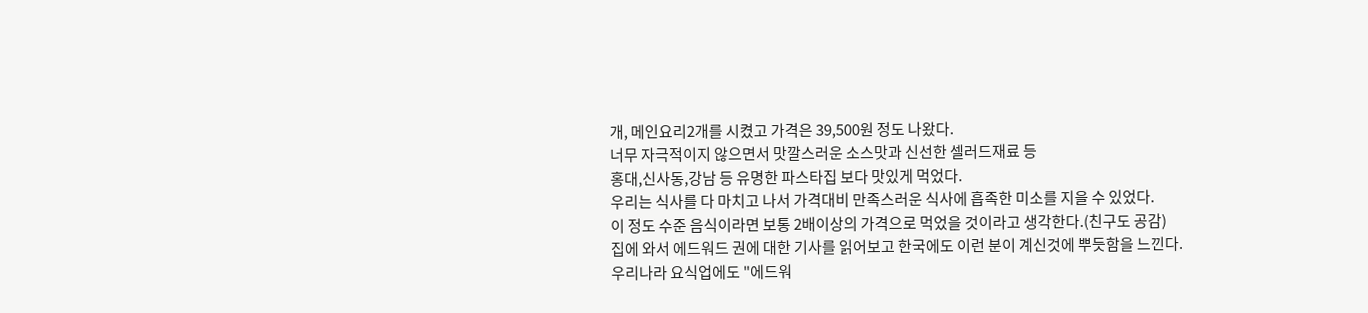개, 메인요리2개를 시켰고 가격은 39,500원 정도 나왔다.
너무 자극적이지 않으면서 맛깔스러운 소스맛과 신선한 셀러드재료 등
홍대,신사동,강남 등 유명한 파스타집 보다 맛있게 먹었다.
우리는 식사를 다 마치고 나서 가격대비 만족스러운 식사에 흡족한 미소를 지을 수 있었다.
이 정도 수준 음식이라면 보통 2배이상의 가격으로 먹었을 것이라고 생각한다.(친구도 공감)
집에 와서 에드워드 권에 대한 기사를 읽어보고 한국에도 이런 분이 계신것에 뿌듯함을 느낀다.
우리나라 요식업에도 "에드워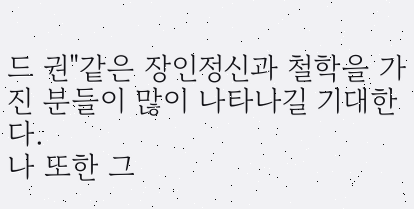드 권"같은 장인정신과 철학을 가진 분들이 많이 나타나길 기대한다.
나 또한 그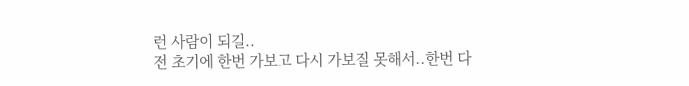런 사람이 되길..
전 초기에 한번 가보고 다시 가보질 못해서..한번 다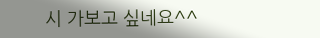시 가보고 싶네요^^